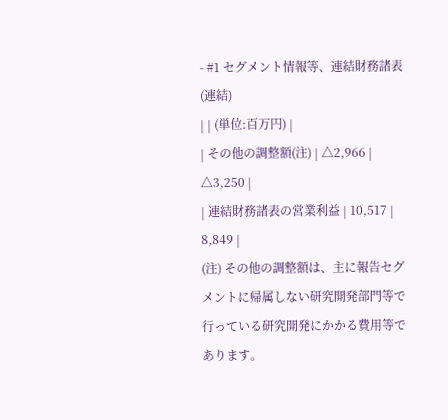- #1 セグメント情報等、連結財務諸表(連結)
| | (単位:百万円) |
| その他の調整額(注) | △2,966 | △3,250 |
| 連結財務諸表の営業利益 | 10,517 | 8,849 |
(注) その他の調整額は、主に報告セグメントに帰属しない研究開発部門等で行っている研究開発にかかる費用等であります。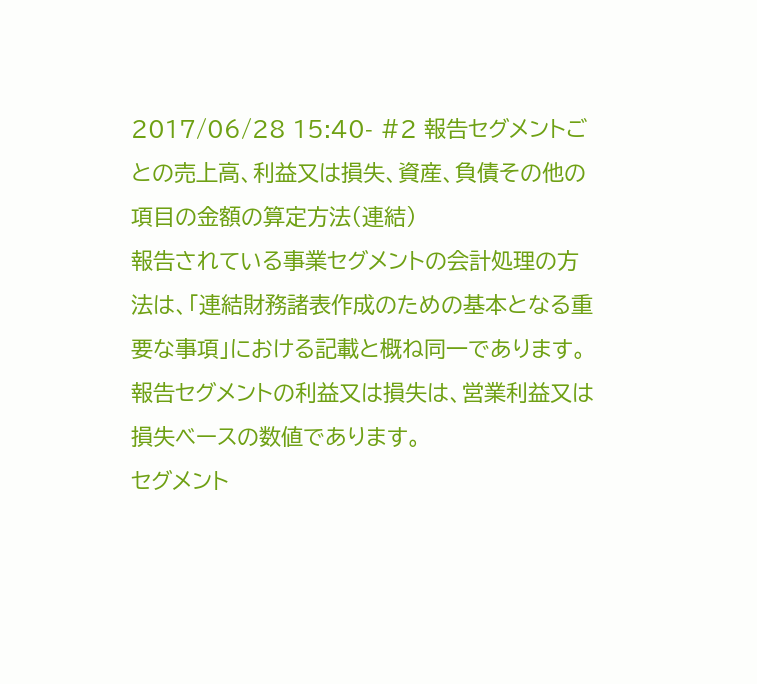2017/06/28 15:40- #2 報告セグメントごとの売上高、利益又は損失、資産、負債その他の項目の金額の算定方法(連結)
報告されている事業セグメントの会計処理の方法は、「連結財務諸表作成のための基本となる重要な事項」における記載と概ね同一であります。
報告セグメントの利益又は損失は、営業利益又は損失ベースの数値であります。
セグメント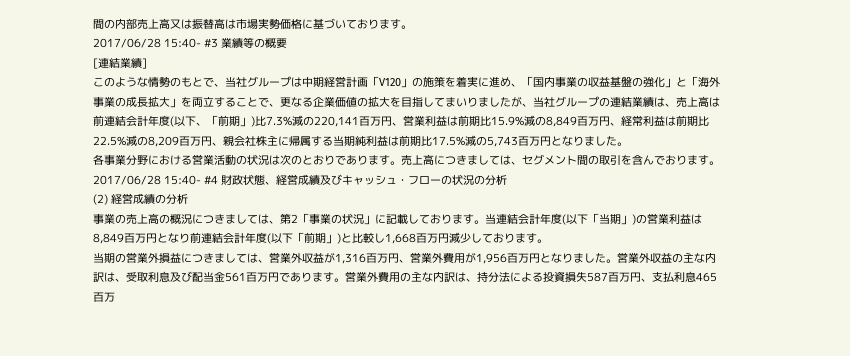間の内部売上高又は振替高は市場実勢価格に基づいております。
2017/06/28 15:40- #3 業績等の概要
[連結業績]
このような情勢のもとで、当社グループは中期経営計画「V120」の施策を着実に進め、「国内事業の収益基盤の強化」と「海外事業の成長拡大」を両立することで、更なる企業価値の拡大を目指してまいりましたが、当社グループの連結業績は、売上高は前連結会計年度(以下、「前期」)比7.3%減の220,141百万円、営業利益は前期比15.9%減の8,849百万円、経常利益は前期比22.5%減の8,209百万円、親会社株主に帰属する当期純利益は前期比17.5%減の5,743百万円となりました。
各事業分野における営業活動の状況は次のとおりであります。売上高につきましては、セグメント間の取引を含んでおります。
2017/06/28 15:40- #4 財政状態、経営成績及びキャッシュ・フローの状況の分析
(2) 経営成績の分析
事業の売上高の概況につきましては、第2「事業の状況」に記載しております。当連結会計年度(以下「当期」)の営業利益は8,849百万円となり前連結会計年度(以下「前期」)と比較し1,668百万円減少しております。
当期の営業外損益につきましては、営業外収益が1,316百万円、営業外費用が1,956百万円となりました。営業外収益の主な内訳は、受取利息及び配当金561百万円であります。営業外費用の主な内訳は、持分法による投資損失587百万円、支払利息465百万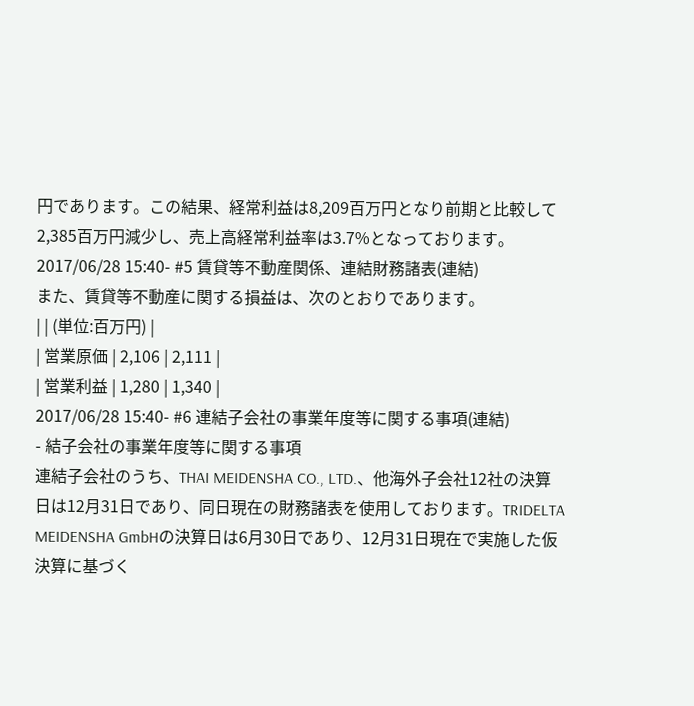円であります。この結果、経常利益は8,209百万円となり前期と比較して2,385百万円減少し、売上高経常利益率は3.7%となっております。
2017/06/28 15:40- #5 賃貸等不動産関係、連結財務諸表(連結)
また、賃貸等不動産に関する損益は、次のとおりであります。
| | (単位:百万円) |
| 営業原価 | 2,106 | 2,111 |
| 営業利益 | 1,280 | 1,340 |
2017/06/28 15:40- #6 連結子会社の事業年度等に関する事項(連結)
- 結子会社の事業年度等に関する事項
連結子会社のうち、THAI MEIDENSHA CO., LTD.、他海外子会社12社の決算日は12月31日であり、同日現在の財務諸表を使用しております。TRIDELTA MEIDENSHA GmbHの決算日は6月30日であり、12月31日現在で実施した仮決算に基づく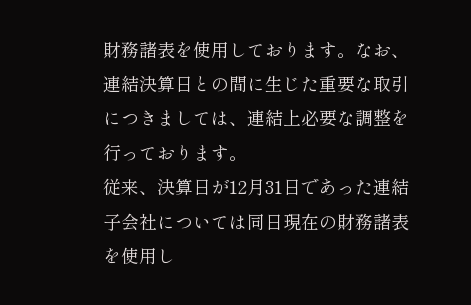財務諸表を使用しております。なお、連結決算日との間に生じた重要な取引につきましては、連結上必要な調整を行っております。
従来、決算日が12月31日であった連結子会社については同日現在の財務諸表を使用し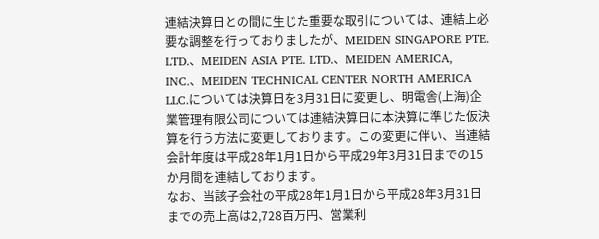連結決算日との間に生じた重要な取引については、連結上必要な調整を行っておりましたが、MEIDEN SINGAPORE PTE. LTD.、MEIDEN ASIA PTE. LTD.、MEIDEN AMERICA, INC.、MEIDEN TECHNICAL CENTER NORTH AMERICA LLC.については決算日を3月31日に変更し、明電舎(上海)企業管理有限公司については連結決算日に本決算に準じた仮決算を行う方法に変更しております。この変更に伴い、当連結会計年度は平成28年1月1日から平成29年3月31日までの15か月間を連結しております。
なお、当該子会社の平成28年1月1日から平成28年3月31日までの売上高は2,728百万円、営業利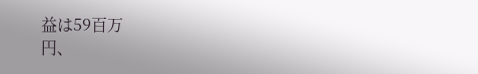益は59百万
円、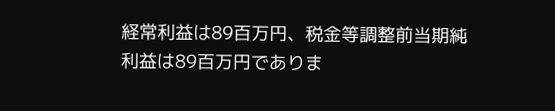経常利益は89百万円、税金等調整前当期純利益は89百万円でありま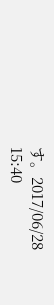す。2017/06/28 15:40